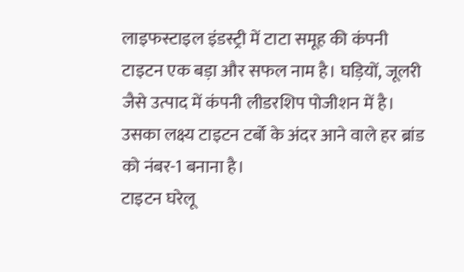लाइफस्टाइल इंडस्ट्री में टाटा समूह की कंपनी टाइटन एक बड़ा और सफल नाम है। घड़ियों, जूलरी जैसे उत्पाद में कंपनी लीडरशिप पोजीशन में है। उसका लक्ष्य टाइटन टर्बो के अंदर आने वाले हर ब्रांड को नंबर-1 बनाना है।
टाइटन घरेलू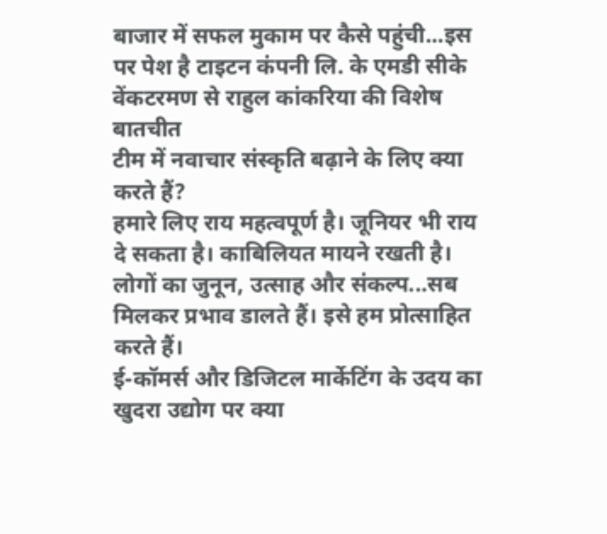बाजार में सफल मुकाम पर कैसे पहुंची...इस पर पेश है टाइटन कंपनी लि. के एमडी सीके वेंकटरमण से राहुल कांकरिया की विशेष बातचीत
टीम में नवाचार संस्कृति बढ़ाने के लिए क्या करते हैं?
हमारे लिए राय महत्वपूर्ण है। जूनियर भी राय दे सकता है। काबिलियत मायने रखती है। लोगों का जुनून, उत्साह और संकल्प...सब मिलकर प्रभाव डालते हैं। इसे हम प्रोत्साहित करते हैं।
ई-कॉमर्स और डिजिटल मार्केटिंग के उदय का खुदरा उद्योग पर क्या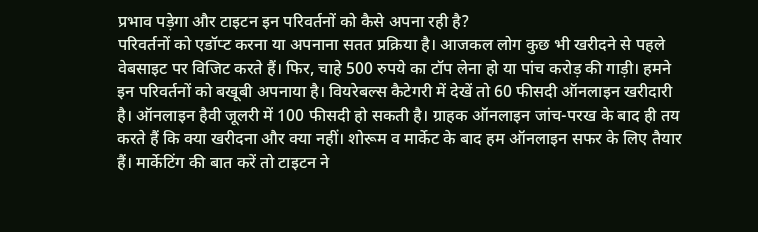प्रभाव पड़ेगा और टाइटन इन परिवर्तनों को कैसे अपना रही है?
परिवर्तनों को एडॉप्ट करना या अपनाना सतत प्रक्रिया है। आजकल लोग कुछ भी खरीदने से पहले वेबसाइट पर विजिट करते हैं। फिर, चाहे 500 रुपये का टॉप लेना हो या पांच करोड़ की गाड़ी। हमने इन परिवर्तनों को बखूबी अपनाया है। वियरेबल्स कैटेगरी में देखें तो 60 फीसदी ऑनलाइन खरीदारी है। ऑनलाइन हैवी जूलरी में 100 फीसदी हो सकती है। ग्राहक ऑनलाइन जांच-परख के बाद ही तय करते हैं कि क्या खरीदना और क्या नहीं। शोरूम व मार्केट के बाद हम ऑनलाइन सफर के लिए तैयार हैं। मार्केटिंग की बात करें तो टाइटन ने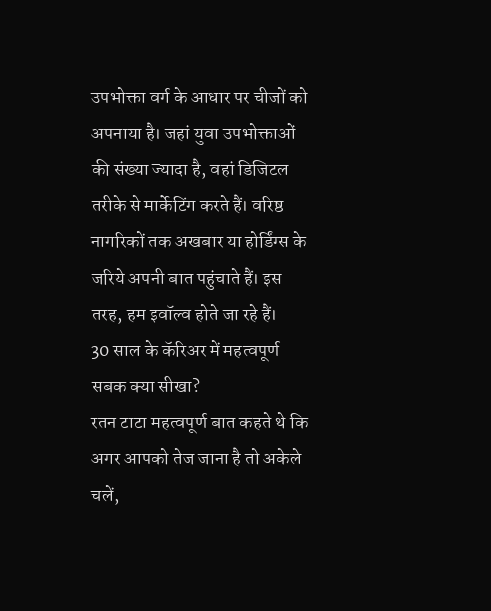उपभोक्ता वर्ग के आधार पर चीजों को अपनाया है। जहां युवा उपभोक्ताओं की संख्या ज्यादा है, वहां डिजिटल तरीके से मार्केटिंग करते हैं। वरिष्ठ नागरिकों तक अखबार या होर्डिंग्स के जरिये अपनी बात पहुंचाते हैं। इस तरह, हम इवॉल्व होते जा रहे हैं।
30 साल के कॅरिअर में महत्वपूर्ण सबक क्या सीखा?
रतन टाटा महत्वपूर्ण बात कहते थे कि अगर आपको तेज जाना है तो अकेले चलें,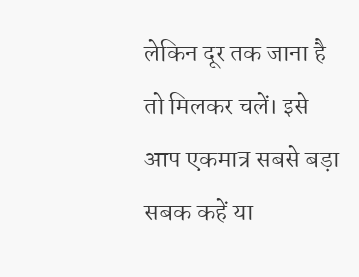लेकिन दूर तक जाना है तो मिलकर चलें। इसे आप एकमात्र सबसे बड़ा सबक कहें या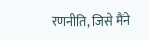रणनीति, जिसे मैंने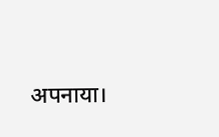अपनाया।